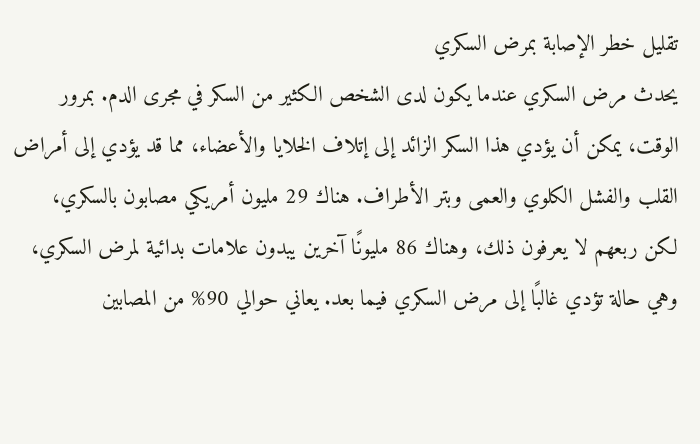تقليل خطر الإصابة بمرض السكري
يحدث مرض السكري عندما يكون لدى الشخص الكثير من السكر في مجرى الدم. بمرور الوقت، يمكن أن يؤدي هذا السكر الزائد إلى إتلاف الخلايا والأعضاء، مما قد يؤدي إلى أمراض القلب والفشل الكلوي والعمى وبتر الأطراف. هناك 29 مليون أمريكي مصابون بالسكري، لكن ربعهم لا يعرفون ذلك، وهناك 86 مليونًا آخرين يبدون علامات بدائية لمرض السكري، وهي حالة تؤدي غالبًا إلى مرض السكري فيما بعد. يعاني حوالي 90% من المصابين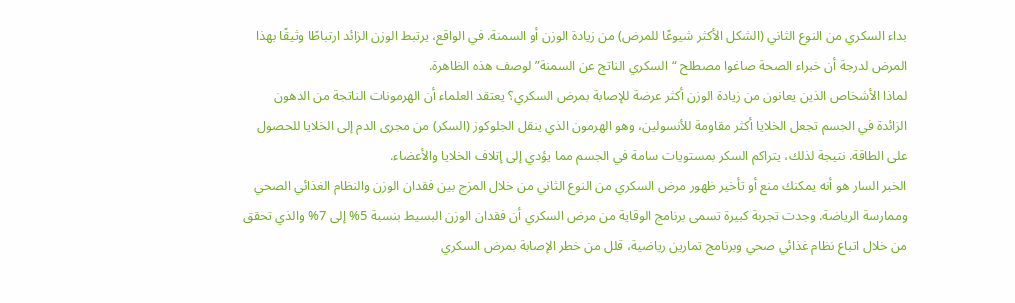بداء السكري من النوع الثاني (الشكل الأكثر شيوعًا للمرض) من زيادة الوزن أو السمنة. في الواقع، يرتبط الوزن الزائد ارتباطًا وثيقًا بهذا المرض لدرجة أن خبراء الصحة صاغوا مصطلح “السكري الناتج عن السمنة” لوصف هذه الظاهرة.
لماذا الأشخاص الذين يعانون من زيادة الوزن أكثر عرضة للإصابة بمرض السكري؟ يعتقد العلماء أن الهرمونات الناتجة من الدهون الزائدة في الجسم تجعل الخلايا أكثر مقاومة للأنسولين، وهو الهرمون الذي ينقل الجلوكوز (السكر) من مجرى الدم إلى الخلايا للحصول على الطاقة. نتيجة لذلك، يتراكم السكر بمستويات سامة في الجسم مما يؤدي إلى إتلاف الخلايا والأعضاء.
الخبر السار هو أنه يمكنك منع أو تأخير ظهور مرض السكري من النوع الثاني من خلال المزج بين فقدان الوزن والنظام الغذائي الصحي وممارسة الرياضة. وجدت تجربة كبيرة تسمى برنامج الوقاية من مرض السكري أن فقدان الوزن البسيط بنسبة 5% إلى 7% والذي تحقق من خلال اتباع نظام غذائي صحي وبرنامج تمارين رياضية، قلل من خطر الإصابة بمرض السكري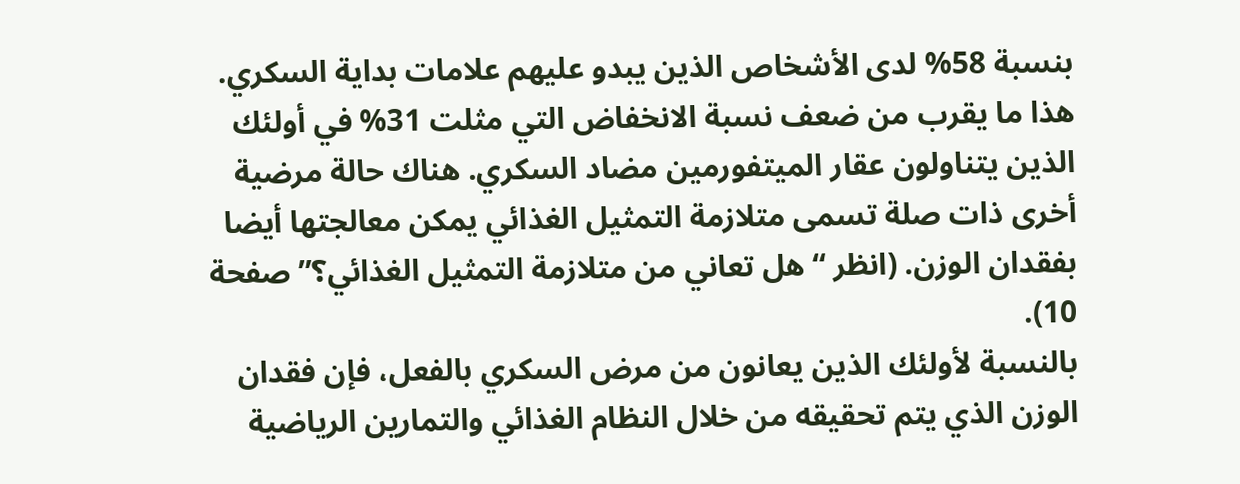بنسبة 58% لدى الأشخاص الذين يبدو عليهم علامات بداية السكري. هذا ما يقرب من ضعف نسبة الانخفاض التي مثلت 31% في أولئك الذين يتناولون عقار الميتفورمين مضاد السكري. هناك حالة مرضية أخرى ذات صلة تسمى متلازمة التمثيل الغذائي يمكن معالجتها أيضا بفقدان الوزن. (انظر “هل تعاني من متلازمة التمثيل الغذائي؟” صفحة 10).
بالنسبة لأولئك الذين يعانون من مرض السكري بالفعل، فإن فقدان الوزن الذي يتم تحقيقه من خلال النظام الغذائي والتمارين الرياضية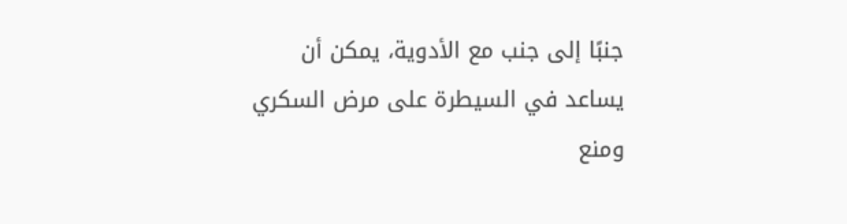جنبًا إلى جنب مع الأدوية، يمكن أن يساعد في السيطرة على مرض السكري ومنع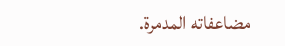مضاعفاته المدمرة.